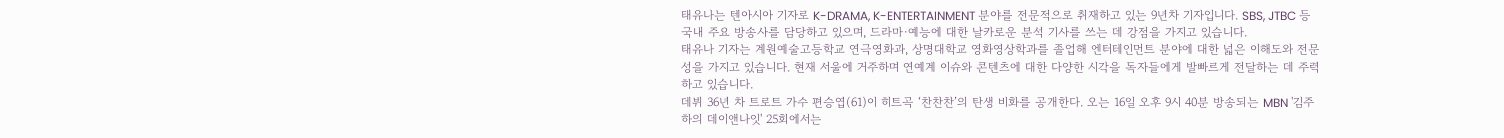태유나는 텐아시아 기자로 K-DRAMA, K-ENTERTAINMENT 분야를 전문적으로 취재하고 있는 9년차 기자입니다. SBS, JTBC 등 국내 주요 방송사를 담당하고 있으며, 드라마·예능에 대한 날카로운 분석 기사를 쓰는 데 강점을 가지고 있습니다.
태유나 기자는 계원예술고등학교 연극영화과, 상명대학교 영화영상학과를 졸업해 엔터테인먼트 분야에 대한 넓은 이해도와 전문성을 가지고 있습니다. 현재 서울에 거주하며 연예계 이슈와 콘텐츠에 대한 다양한 시각을 독자들에게 발빠르게 전달하는 데 주력하고 있습니다.
데뷔 36년 차 트로트 가수 편승엽(61)이 히트곡 ‘찬찬찬’의 탄생 비화를 공개한다. 오는 16일 오후 9시 40분 방송되는 MBN '김주하의 데이앤나잇' 25회에서는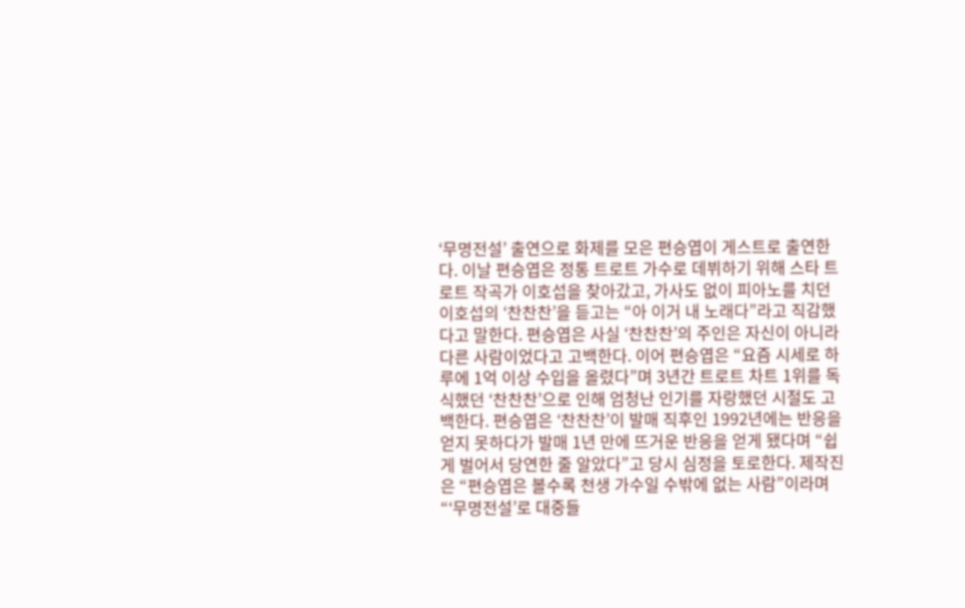‘무명전설’ 출연으로 화제를 모은 편승엽이 게스트로 출연한다. 이날 편승엽은 정통 트로트 가수로 데뷔하기 위해 스타 트로트 작곡가 이호섭을 찾아갔고, 가사도 없이 피아노를 치던 이호섭의 ‘찬찬찬’을 듣고는 “아 이거 내 노래다”라고 직감했다고 말한다. 편승엽은 사실 ‘찬찬찬’의 주인은 자신이 아니라 다른 사람이었다고 고백한다. 이어 편승엽은 “요즘 시세로 하루에 1억 이상 수입을 올렸다”며 3년간 트로트 차트 1위를 독식했던 ‘찬찬찬’으로 인해 엄청난 인기를 자랑했던 시절도 고백한다. 편승엽은 ‘찬찬찬’이 발매 직후인 1992년에는 반응을 얻지 못하다가 발매 1년 만에 뜨거운 반응을 얻게 됐다며 “쉽게 벌어서 당연한 줄 알았다”고 당시 심정을 토로한다. 제작진은 “편승엽은 볼수록 천생 가수일 수밖에 없는 사람”이라며 “‘무명전설’로 대중들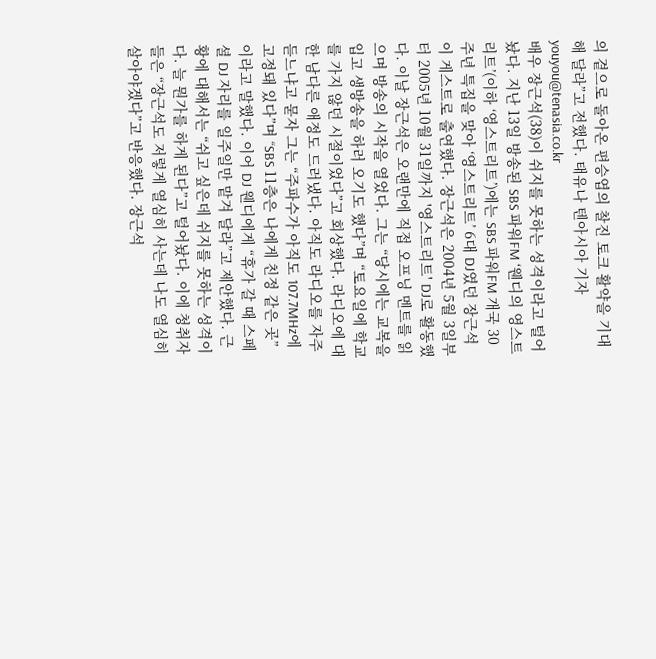의 곁으로 돌아온 편승엽의 찰진 토크 활약을 기대해 달라”고 전했다. 태유나 텐아시아 기자 youyou@tenasia.co.kr
배우 장근석(38)이 쉬지를 못하는 성격이라고 털어놨다. 지난 13일 방송된 SBS 파워FM ‘웬디의 영스트리트’(이하 ‘영스트리트’)에는 SBS 파워FM 개국 30주년 특집을 맞아 ‘영스트리트’ 6대 DJ였던 장근석이 게스트로 출연했다. 장근석은 2004년 5월 3일부터 2005년 10월 31일까지 '영스트리트' DJ로 활동했다. 이날 장근석은 오랜만에 직접 오프닝 멘트를 읽으며 방송의 시작을 열었다. 그는 “당시에는 교복을 입고 생방송을 하러 오기도 했다”며 “토요일에 학교를 가지 않던 시절이었다”고 회상했다. 라디오에 대한 남다른 애정도 드러냈다. 아직도 라디오를 자주 듣느냐고 묻자 그는 “주파수가 아직도 107.7MHz에 고정돼 있다”며 “SBS 11층은 나에게 친정 같은 곳”이라고 말했다. 이어 DJ 웬디에게 “휴가 갈 때 스페셜 DJ 자리를 일주일만 맡겨 달라”고 제안했다. 근황에 대해서는 “쉬고 싶은데 쉬지를 못하는 성격이다. 늘 뭔가를 하게 된다”고 털어놨다. 이에 청취자들은 “장근석도 저렇게 열심히 사는데 나도 열심히 살아야겠다”고 반응했다. 장근석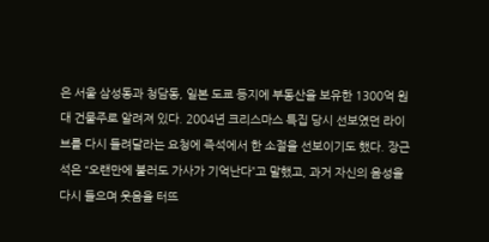은 서울 삼성동과 청담동, 일본 도쿄 등지에 부동산을 보유한 1300억 원대 건물주로 알려져 있다. 2004년 크리스마스 특집 당시 선보였던 라이브를 다시 들려달라는 요청에 즉석에서 한 소절을 선보이기도 했다. 장근석은 “오랜만에 불러도 가사가 기억난다”고 말했고, 과거 자신의 음성을 다시 들으며 웃음을 터뜨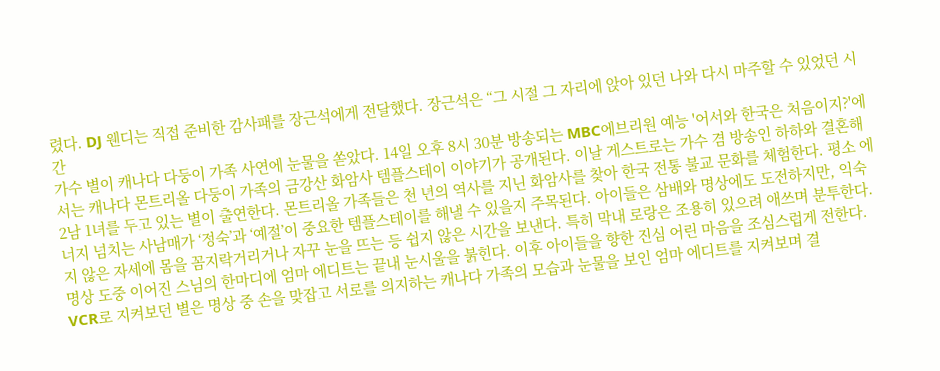렸다. DJ 웬디는 직접 준비한 감사패를 장근석에게 전달했다. 장근석은 “그 시절 그 자리에 앉아 있던 나와 다시 마주할 수 있었던 시간
가수 별이 캐나다 다둥이 가족 사연에 눈물을 쏟았다. 14일 오후 8시 30분 방송되는 MBC에브리원 예능 '어서와 한국은 처음이지?'에서는 캐나다 몬트리올 다둥이 가족의 금강산 화암사 템플스테이 이야기가 공개된다. 이날 게스트로는 가수 겸 방송인 하하와 결혼해 2남 1녀를 두고 있는 별이 출연한다. 몬트리올 가족들은 천 년의 역사를 지닌 화암사를 찾아 한국 전통 불교 문화를 체험한다. 평소 에너지 넘치는 사남매가 ‘정숙’과 ‘예절’이 중요한 템플스테이를 해낼 수 있을지 주목된다. 아이들은 삼배와 명상에도 도전하지만, 익숙지 않은 자세에 몸을 꼼지락거리거나 자꾸 눈을 뜨는 등 쉽지 않은 시간을 보낸다. 특히 막내 로랑은 조용히 있으려 애쓰며 분투한다. 명상 도중 이어진 스님의 한마디에 엄마 에디트는 끝내 눈시울을 붉힌다. 이후 아이들을 향한 진심 어린 마음을 조심스럽게 전한다. VCR로 지켜보던 별은 명상 중 손을 맞잡고 서로를 의지하는 캐나다 가족의 모습과 눈물을 보인 엄마 에디트를 지켜보며 결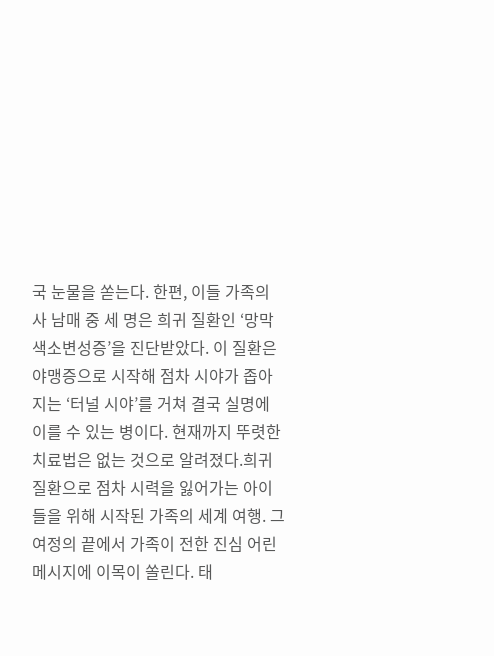국 눈물을 쏟는다. 한편, 이들 가족의 사 남매 중 세 명은 희귀 질환인 ‘망막색소변성증’을 진단받았다. 이 질환은 야맹증으로 시작해 점차 시야가 좁아지는 ‘터널 시야’를 거쳐 결국 실명에 이를 수 있는 병이다. 현재까지 뚜렷한 치료법은 없는 것으로 알려졌다.희귀 질환으로 점차 시력을 잃어가는 아이들을 위해 시작된 가족의 세계 여행. 그 여정의 끝에서 가족이 전한 진심 어린 메시지에 이목이 쏠린다. 태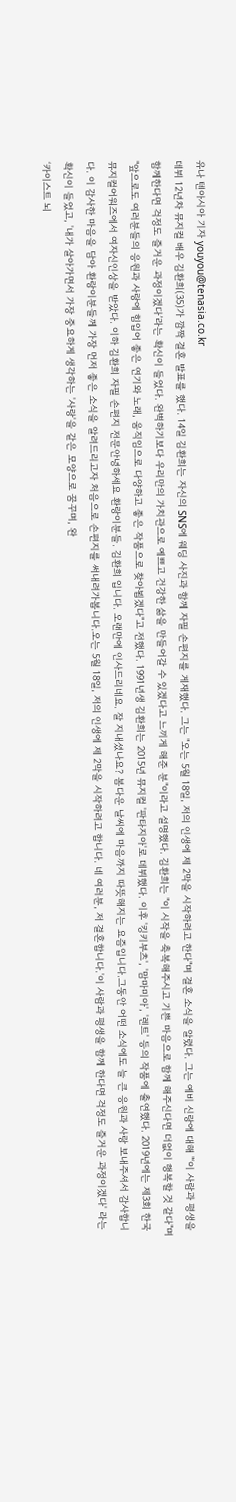유나 텐아시아 기자 youyou@tenasia.co.kr
데뷔 12년차 뮤지컬 배우 김환희(35)가 깜짝 결혼 발표를 했다. 14일 김환희는 자신의 SNS에 웨딩 사진과 함께 자필 손편지를 게재했다. 그는 "오는 5월 18일, 저의 인생에 제 2막을 시작하려고 한다"며 결혼 소식을 알렸다. 그는 예비 신랑에 대해 "‘이 사람과 평생을 함께한다면 걱정도 즐거운 과정이겠다’라는 확신이 들었다. 완벽하기보다 우리만의 가치관으로 예쁘고 건강한 삶을 만들어갈 수 있겠다고 느끼게 해준 분"이라고 설명했다. 김환희는 "이 시작을 축복해주시고 기쁜 마음으로 함께 해주신다면 더없이 행복할 것 같다"며 "앞으로도 여러분들의 응원과 사랑에 힘입어 좋은 연기와 노래, 움직임으로 다양하고 좋은 작품으로 찾아뵙겠다"고 전했다. 1991년생 김환희는 2015년 뮤지컬 '판타지아'로 데뷔했다. 이후 '킹키부츠', '맘마미아', '렌트' 등의 작품에 출연했다. 2019년에는 제3회 한국뮤지컬어워즈에서 여자신인상을 받았다. 이하 김환희 자필 손편지 전문안녕하세요 환랑이분들. 김환희 입니다. 오랜만에 인사드리네요. 잘 지내셨나요? 봄다운 날씨에 마음까지 따뜻해지는 요즘입니다.그동안 어떤 소식에도 늘 큰 응원과 사랑 보내주셔서 감사합니다. 이 감사한 마음을 담아 환랑이분들께 가장 먼저 좋은 소식을 알려드리고자 처음으로 손편지를 써내려가봅니다.오는 5월 18일, 저의 인생에 제 2막을 시작하려고 합니다. 네 여러분, 저 결혼합니다.'이 사람과 평생을 함께 한다면 걱정도 즐거운 과정이겠다' 라는 확신이 들었고, '내가 살아가면서 가장 중요하게 생각하는 '사랑'을 같은 모양으로 꿈꾸며, 완
‘카이스트 뇌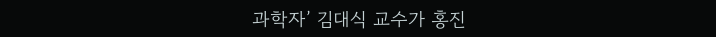과학자’ 김대식 교수가 홍진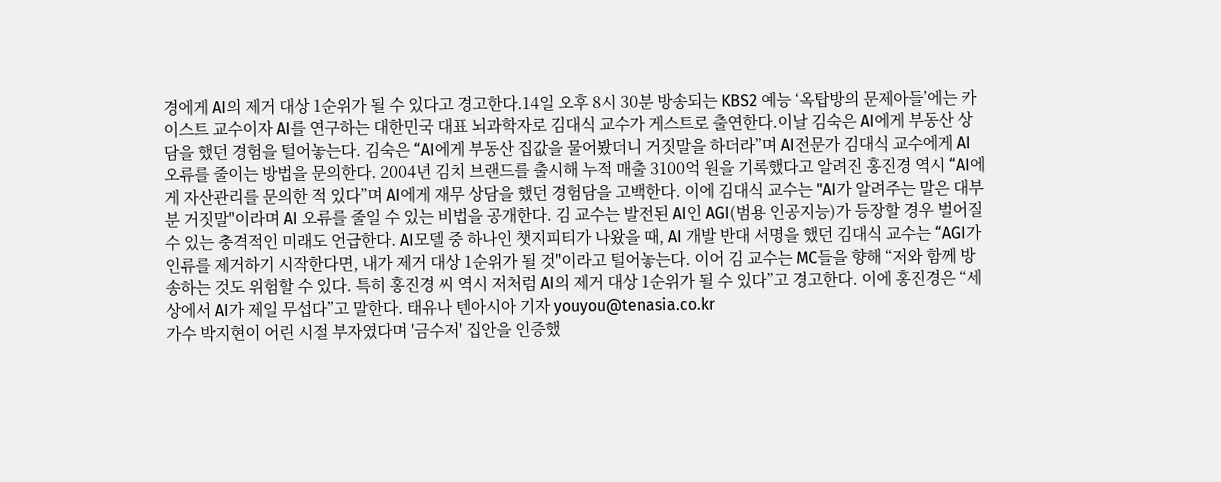경에게 AI의 제거 대상 1순위가 될 수 있다고 경고한다.14일 오후 8시 30분 방송되는 KBS2 예능 ‘옥탑방의 문제아들’에는 카이스트 교수이자 AI를 연구하는 대한민국 대표 뇌과학자로 김대식 교수가 게스트로 출연한다.이날 김숙은 AI에게 부동산 상담을 했던 경험을 털어놓는다. 김숙은 “AI에게 부동산 집값을 물어봤더니 거짓말을 하더라”며 AI전문가 김대식 교수에게 AI 오류를 줄이는 방법을 문의한다. 2004년 김치 브랜드를 출시해 누적 매출 3100억 원을 기록했다고 알려진 홍진경 역시 “AI에게 자산관리를 문의한 적 있다”며 AI에게 재무 상담을 했던 경험담을 고백한다. 이에 김대식 교수는 "AI가 알려주는 말은 대부분 거짓말"이라며 AI 오류를 줄일 수 있는 비법을 공개한다. 김 교수는 발전된 AI인 AGI(범용 인공지능)가 등장할 경우 벌어질 수 있는 충격적인 미래도 언급한다. AI모델 중 하나인 챗지피티가 나왔을 때, AI 개발 반대 서명을 했던 김대식 교수는 “AGI가 인류를 제거하기 시작한다면, 내가 제거 대상 1순위가 될 것"이라고 털어놓는다. 이어 김 교수는 MC들을 향해 “저와 함께 방송하는 것도 위험할 수 있다. 특히 홍진경 씨 역시 저처럼 AI의 제거 대상 1순위가 될 수 있다”고 경고한다. 이에 홍진경은 “세상에서 AI가 제일 무섭다”고 말한다. 태유나 텐아시아 기자 youyou@tenasia.co.kr
가수 박지현이 어린 시절 부자였다며 '금수저' 집안을 인증했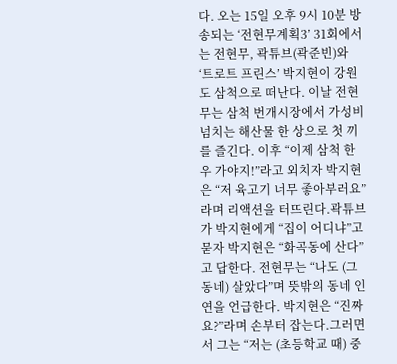다. 오는 15일 오후 9시 10분 방송되는 ‘전현무계획3’ 31회에서는 전현무, 곽튜브(곽준빈)와 ‘트로트 프린스’ 박지현이 강원도 삼척으로 떠난다. 이날 전현무는 삼척 번개시장에서 가성비 넘치는 해산물 한 상으로 첫 끼를 즐긴다. 이후 “이제 삼척 한우 가야지!”라고 외치자 박지현은 “저 육고기 너무 좋아부러요”라며 리액션을 터뜨린다.곽튜브가 박지현에게 “집이 어디냐”고 묻자 박지현은 “화곡동에 산다”고 답한다. 전현무는 “나도 (그 동네) 살았다”며 뜻밖의 동네 인연을 언급한다. 박지현은 “진짜요?”라며 손부터 잡는다.그러면서 그는 “저는 (초등학교 때) 중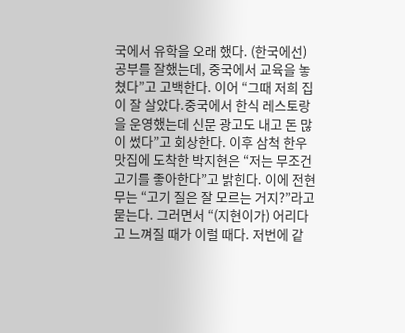국에서 유학을 오래 했다. (한국에선) 공부를 잘했는데, 중국에서 교육을 놓쳤다”고 고백한다. 이어 “그때 저희 집이 잘 살았다.중국에서 한식 레스토랑을 운영했는데 신문 광고도 내고 돈 많이 썼다”고 회상한다. 이후 삼척 한우 맛집에 도착한 박지현은 “저는 무조건 고기를 좋아한다”고 밝힌다. 이에 전현무는 “고기 질은 잘 모르는 거지?”라고 묻는다. 그러면서 “(지현이가) 어리다고 느껴질 때가 이럴 때다. 저번에 같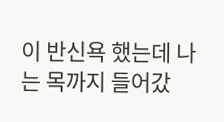이 반신욕 했는데 나는 목까지 들어갔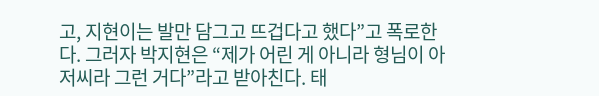고, 지현이는 발만 담그고 뜨겁다고 했다”고 폭로한다. 그러자 박지현은 “제가 어린 게 아니라 형님이 아저씨라 그런 거다”라고 받아친다. 태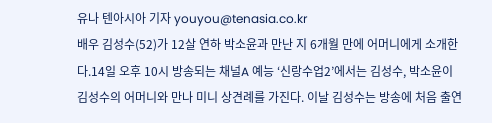유나 텐아시아 기자 youyou@tenasia.co.kr
배우 김성수(52)가 12살 연하 박소윤과 만난 지 6개월 만에 어머니에게 소개한다.14일 오후 10시 방송되는 채널A 예능 ‘신랑수업2’에서는 김성수, 박소윤이 김성수의 어머니와 만나 미니 상견례를 가진다. 이날 김성수는 방송에 처음 출연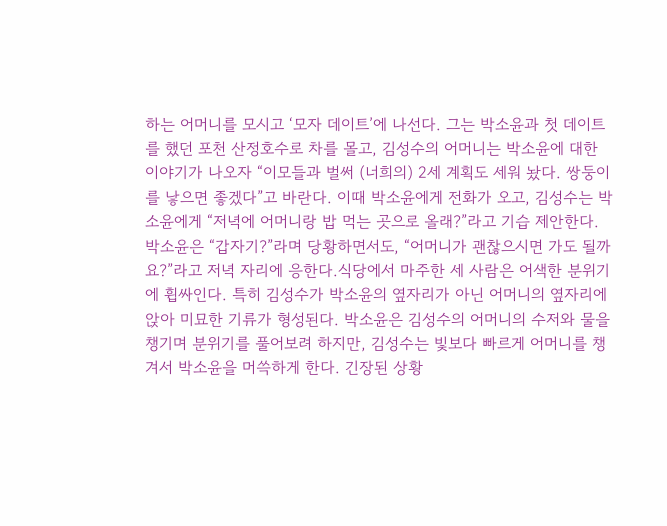하는 어머니를 모시고 ‘모자 데이트’에 나선다. 그는 박소윤과 첫 데이트를 했던 포천 산정호수로 차를 몰고, 김성수의 어머니는 박소윤에 대한 이야기가 나오자 “이모들과 벌써 (너희의) 2세 계획도 세워 놨다. 쌍둥이를 낳으면 좋겠다”고 바란다. 이때 박소윤에게 전화가 오고, 김성수는 박소윤에게 “저녁에 어머니랑 밥 먹는 곳으로 올래?”라고 기습 제안한다. 박소윤은 “갑자기?”라며 당황하면서도, “어머니가 괜찮으시면 가도 될까요?”라고 저녁 자리에 응한다.식당에서 마주한 세 사람은 어색한 분위기에 휩싸인다. 특히 김성수가 박소윤의 옆자리가 아닌 어머니의 옆자리에 앉아 미묘한 기류가 형성된다. 박소윤은 김성수의 어머니의 수저와 물을 챙기며 분위기를 풀어보려 하지만, 김성수는 빛보다 빠르게 어머니를 챙겨서 박소윤을 머쓱하게 한다. 긴장된 상황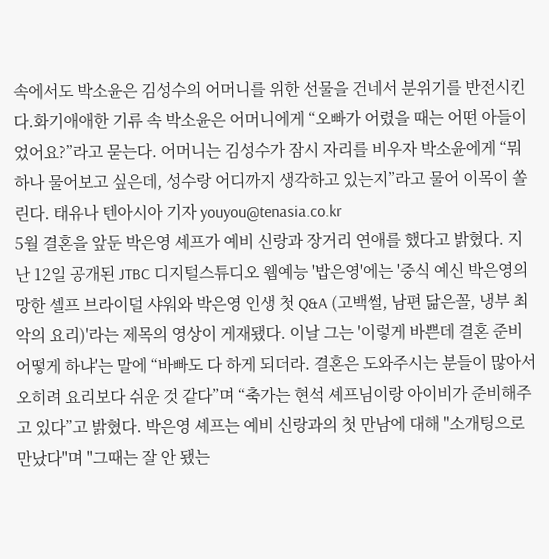속에서도 박소윤은 김성수의 어머니를 위한 선물을 건네서 분위기를 반전시킨다.화기애애한 기류 속 박소윤은 어머니에게 “오빠가 어렸을 때는 어떤 아들이었어요?”라고 묻는다. 어머니는 김성수가 잠시 자리를 비우자 박소윤에게 “뭐 하나 물어보고 싶은데, 성수랑 어디까지 생각하고 있는지”라고 물어 이목이 쏠린다. 태유나 텐아시아 기자 youyou@tenasia.co.kr
5월 결혼을 앞둔 박은영 셰프가 예비 신랑과 장거리 연애를 했다고 밝혔다. 지난 12일 공개된 JTBC 디지털스튜디오 웹예능 '밥은영'에는 '중식 예신 박은영의 망한 셀프 브라이덜 샤워와 박은영 인생 첫 Q&A (고백썰, 남편 닮은꼴, 냉부 최악의 요리)'라는 제목의 영상이 게재됐다. 이날 그는 '이렇게 바쁜데 결혼 준비 어떻게 하냐'는 말에 “바빠도 다 하게 되더라. 결혼은 도와주시는 분들이 많아서 오히려 요리보다 쉬운 것 같다”며 “축가는 현석 셰프님이랑 아이비가 준비해주고 있다”고 밝혔다. 박은영 셰프는 예비 신랑과의 첫 만남에 대해 "소개팅으로 만났다"며 "그때는 잘 안 됐는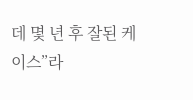데 몇 년 후 잘된 케이스”라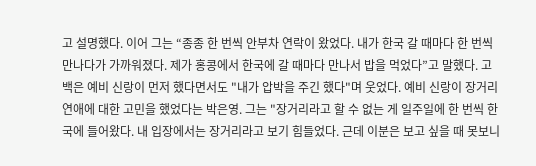고 설명했다. 이어 그는 “종종 한 번씩 안부차 연락이 왔었다. 내가 한국 갈 때마다 한 번씩 만나다가 가까워졌다. 제가 홍콩에서 한국에 갈 때마다 만나서 밥을 먹었다”고 말했다. 고백은 예비 신랑이 먼저 했다면서도 "내가 압박을 주긴 했다"며 웃었다. 예비 신랑이 장거리 연애에 대한 고민을 했었다는 박은영. 그는 "장거리라고 할 수 없는 게 일주일에 한 번씩 한국에 들어왔다. 내 입장에서는 장거리라고 보기 힘들었다. 근데 이분은 보고 싶을 때 못보니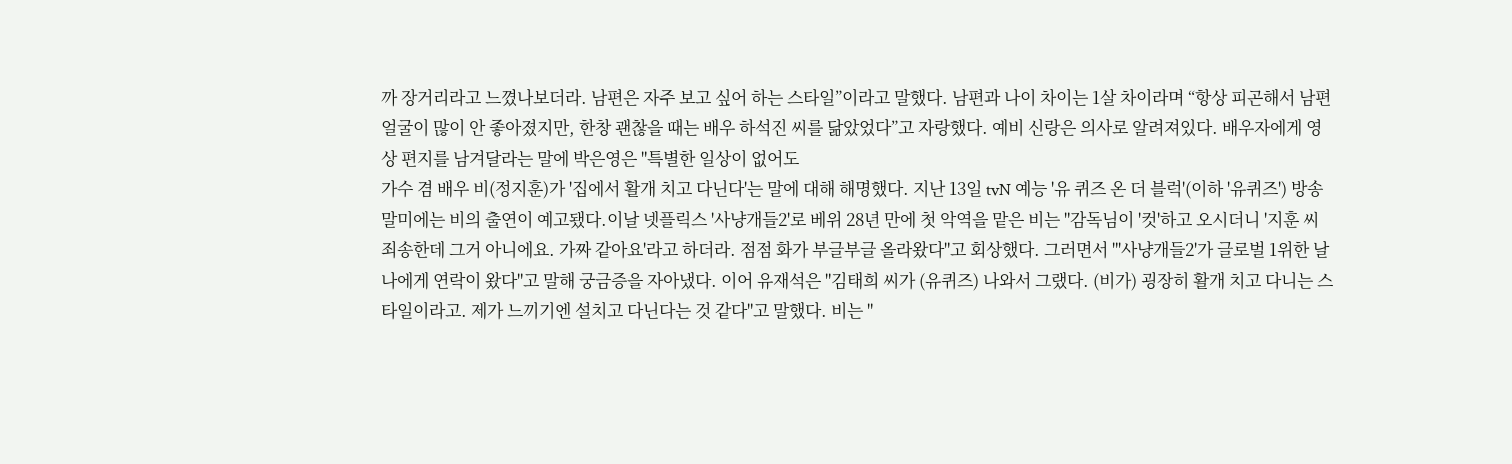까 장거리라고 느꼈나보더라. 남편은 자주 보고 싶어 하는 스타일”이라고 말했다. 남편과 나이 차이는 1살 차이라며 “항상 피곤해서 남편 얼굴이 많이 안 좋아졌지만, 한창 괜찮을 때는 배우 하석진 씨를 닮았었다”고 자랑했다. 예비 신랑은 의사로 알려져있다. 배우자에게 영상 편지를 남겨달라는 말에 박은영은 "특별한 일상이 없어도
가수 겸 배우 비(정지훈)가 '집에서 활개 치고 다닌다'는 말에 대해 해명했다. 지난 13일 tvN 예능 '유 퀴즈 온 더 블럭'(이하 '유퀴즈') 방송 말미에는 비의 출연이 예고됐다.이날 넷플릭스 '사냥개들2'로 베위 28년 만에 첫 악역을 맡은 비는 "감독님이 '컷'하고 오시더니 '지훈 씨 죄송한데 그거 아니에요. 가짜 같아요'라고 하더라. 점점 화가 부글부글 올라왔다"고 회상했다. 그러면서 "'사냥개들2'가 글로벌 1위한 날 나에게 연락이 왔다"고 말해 궁금증을 자아냈다. 이어 유재석은 "김태희 씨가 (유퀴즈) 나와서 그랬다. (비가) 굉장히 활개 치고 다니는 스타일이라고. 제가 느끼기엔 설치고 다닌다는 것 같다"고 말했다. 비는 "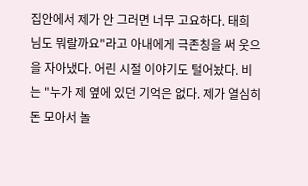집안에서 제가 안 그러면 너무 고요하다. 태희 님도 뭐랄까요"라고 아내에게 극존칭을 써 웃으을 자아냈다. 어린 시절 이야기도 털어놨다. 비는 "누가 제 옆에 있던 기억은 없다. 제가 열심히 돈 모아서 놀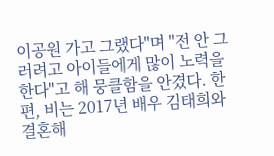이공원 가고 그랬다"며 "전 안 그러려고 아이들에게 많이 노력을 한다"고 해 뭉클함을 안겼다. 한편, 비는 2017년 배우 김태희와 결혼해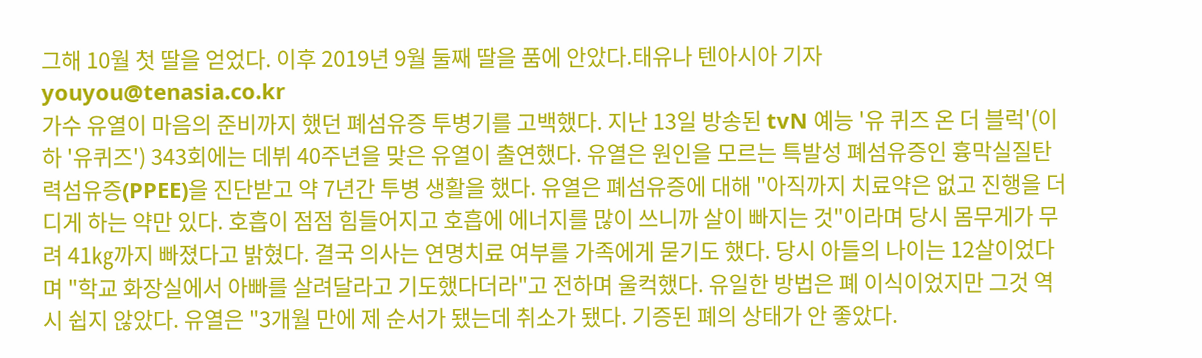그해 10월 첫 딸을 얻었다. 이후 2019년 9월 둘째 딸을 품에 안았다.태유나 텐아시아 기자 youyou@tenasia.co.kr
가수 유열이 마음의 준비까지 했던 폐섬유증 투병기를 고백했다. 지난 13일 방송된 tvN 예능 '유 퀴즈 온 더 블럭'(이하 '유퀴즈') 343회에는 데뷔 40주년을 맞은 유열이 출연했다. 유열은 원인을 모르는 특발성 폐섬유증인 흉막실질탄력섬유증(PPEE)을 진단받고 약 7년간 투병 생활을 했다. 유열은 폐섬유증에 대해 "아직까지 치료약은 없고 진행을 더디게 하는 약만 있다. 호흡이 점점 힘들어지고 호흡에 에너지를 많이 쓰니까 살이 빠지는 것"이라며 당시 몸무게가 무려 41㎏까지 빠졌다고 밝혔다. 결국 의사는 연명치료 여부를 가족에게 묻기도 했다. 당시 아들의 나이는 12살이었다며 "학교 화장실에서 아빠를 살려달라고 기도했다더라"고 전하며 울컥했다. 유일한 방법은 폐 이식이었지만 그것 역시 쉽지 않았다. 유열은 "3개월 만에 제 순서가 됐는데 취소가 됐다. 기증된 폐의 상태가 안 좋았다.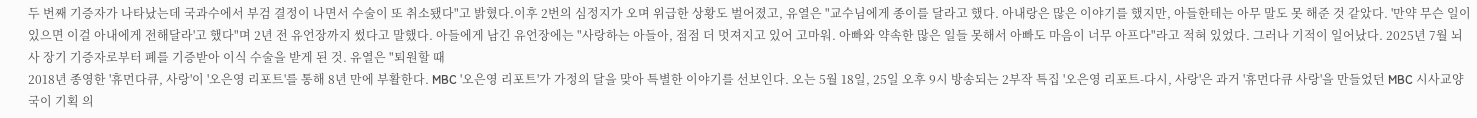두 번째 기증자가 나타났는데 국과수에서 부검 결정이 나면서 수술이 또 취소됐다"고 밝혔다.이후 2번의 심정지가 오며 위급한 상황도 벌어졌고, 유열은 "교수님에게 종이를 달라고 했다. 아내랑은 많은 이야기를 했지만, 아들한테는 아무 말도 못 해준 것 같았다. '만약 무슨 일이 있으면 이걸 아내에게 전해달라'고 했다"며 2년 전 유언장까지 썼다고 말했다. 아들에게 남긴 유언장에는 "사랑하는 아들아, 점점 더 멋져지고 있어 고마워. 아빠와 약속한 많은 일들 못해서 아빠도 마음이 너무 아프다"라고 적혀 있었다. 그러나 기적이 일어났다. 2025년 7월 뇌사 장기 기증자로부터 폐를 기증받아 이식 수술을 받게 된 것. 유열은 "퇴원할 때
2018년 종영한 '휴먼다큐, 사랑'이 '오은영 리포트'를 통해 8년 만에 부활한다. MBC '오은영 리포트'가 가정의 달을 맞아 특별한 이야기를 선보인다. 오는 5월 18일, 25일 오후 9시 방송되는 2부작 특집 '오은영 리포트-다시, 사랑'은 과거 '휴먼다큐 사랑'을 만들었던 MBC 시사교양국이 기획 의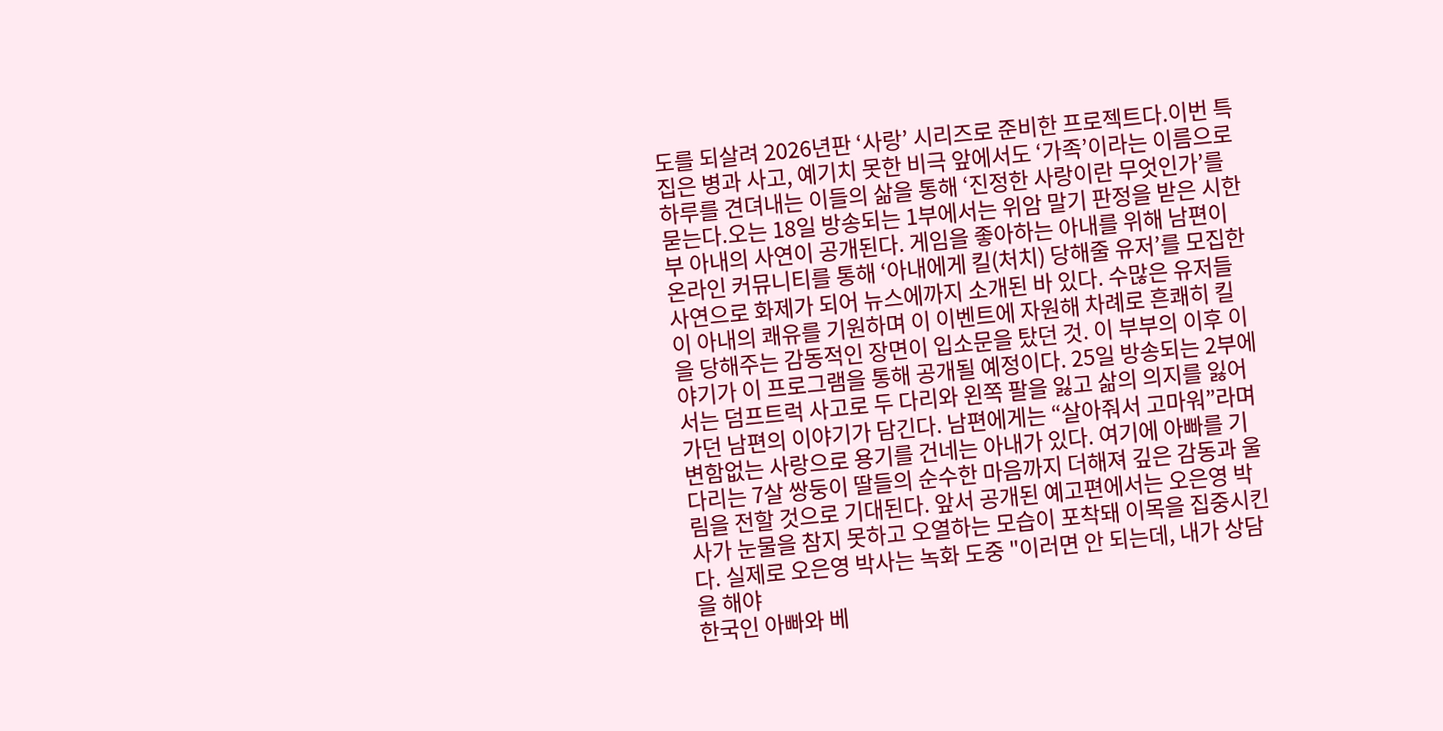도를 되살려 2026년판 ‘사랑’ 시리즈로 준비한 프로젝트다.이번 특집은 병과 사고, 예기치 못한 비극 앞에서도 ‘가족’이라는 이름으로 하루를 견뎌내는 이들의 삶을 통해 ‘진정한 사랑이란 무엇인가’를 묻는다.오는 18일 방송되는 1부에서는 위암 말기 판정을 받은 시한부 아내의 사연이 공개된다. 게임을 좋아하는 아내를 위해 남편이 온라인 커뮤니티를 통해 ‘아내에게 킬(처치) 당해줄 유저’를 모집한 사연으로 화제가 되어 뉴스에까지 소개된 바 있다. 수많은 유저들이 아내의 쾌유를 기원하며 이 이벤트에 자원해 차례로 흔쾌히 킬을 당해주는 감동적인 장면이 입소문을 탔던 것. 이 부부의 이후 이야기가 이 프로그램을 통해 공개될 예정이다. 25일 방송되는 2부에서는 덤프트럭 사고로 두 다리와 왼쪽 팔을 잃고 삶의 의지를 잃어가던 남편의 이야기가 담긴다. 남편에게는 “살아줘서 고마워”라며 변함없는 사랑으로 용기를 건네는 아내가 있다. 여기에 아빠를 기다리는 7살 쌍둥이 딸들의 순수한 마음까지 더해져 깊은 감동과 울림을 전할 것으로 기대된다. 앞서 공개된 예고편에서는 오은영 박사가 눈물을 참지 못하고 오열하는 모습이 포착돼 이목을 집중시킨다. 실제로 오은영 박사는 녹화 도중 "이러면 안 되는데, 내가 상담을 해야
한국인 아빠와 베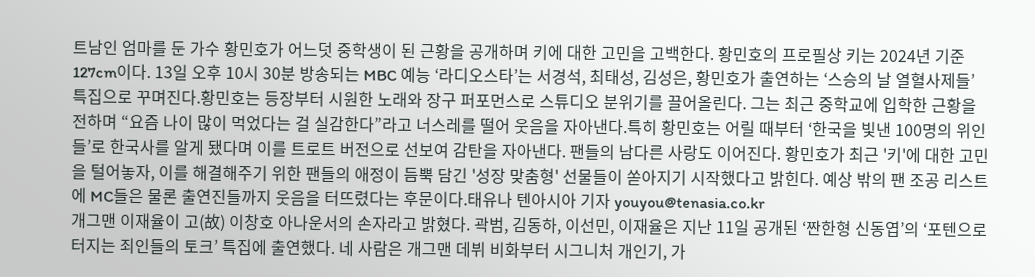트남인 엄마를 둔 가수 황민호가 어느덧 중학생이 된 근황을 공개하며 키에 대한 고민을 고백한다. 황민호의 프로필상 키는 2024년 기준 127cm이다. 13일 오후 10시 30분 방송되는 MBC 예능 ‘라디오스타’는 서경석, 최태성, 김성은, 황민호가 출연하는 ‘스승의 날 열혈사제들’ 특집으로 꾸며진다.황민호는 등장부터 시원한 노래와 장구 퍼포먼스로 스튜디오 분위기를 끌어올린다. 그는 최근 중학교에 입학한 근황을 전하며 “요즘 나이 많이 먹었다는 걸 실감한다”라고 너스레를 떨어 웃음을 자아낸다.특히 황민호는 어릴 때부터 ‘한국을 빛낸 100명의 위인들’로 한국사를 알게 됐다며 이를 트로트 버전으로 선보여 감탄을 자아낸다. 팬들의 남다른 사랑도 이어진다. 황민호가 최근 '키'에 대한 고민을 털어놓자, 이를 해결해주기 위한 팬들의 애정이 듬뿍 담긴 '성장 맞춤형' 선물들이 쏟아지기 시작했다고 밝힌다. 예상 밖의 팬 조공 리스트에 MC들은 물론 출연진들까지 웃음을 터뜨렸다는 후문이다.태유나 텐아시아 기자 youyou@tenasia.co.kr
개그맨 이재율이 고(故) 이창호 아나운서의 손자라고 밝혔다. 곽범, 김동하, 이선민, 이재율은 지난 11일 공개된 ‘짠한형 신동엽’의 ‘포텐으로 터지는 죄인들의 토크’ 특집에 출연했다. 네 사람은 개그맨 데뷔 비화부터 시그니처 개인기, 가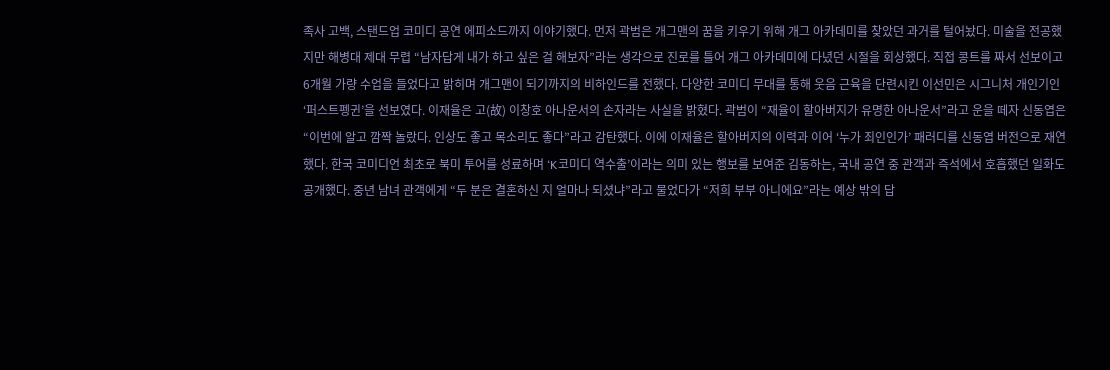족사 고백, 스탠드업 코미디 공연 에피소드까지 이야기했다. 먼저 곽범은 개그맨의 꿈을 키우기 위해 개그 아카데미를 찾았던 과거를 털어놨다. 미술을 전공했지만 해병대 제대 무렵 “남자답게 내가 하고 싶은 걸 해보자”라는 생각으로 진로를 틀어 개그 아카데미에 다녔던 시절을 회상했다. 직접 콩트를 짜서 선보이고 6개월 가량 수업을 들었다고 밝히며 개그맨이 되기까지의 비하인드를 전했다. 다양한 코미디 무대를 통해 웃음 근육을 단련시킨 이선민은 시그니처 개인기인 ‘퍼스트펭귄’을 선보였다. 이재율은 고(故) 이창호 아나운서의 손자라는 사실을 밝혔다. 곽범이 “재율이 할아버지가 유명한 아나운서”라고 운을 떼자 신동엽은 “이번에 알고 깜짝 놀랐다. 인상도 좋고 목소리도 좋다”라고 감탄했다. 이에 이재율은 할아버지의 이력과 이어 ‘누가 죄인인가’ 패러디를 신동엽 버전으로 재연했다. 한국 코미디언 최초로 북미 투어를 성료하며 ‘K코미디 역수출’이라는 의미 있는 행보를 보여준 김동하는, 국내 공연 중 관객과 즉석에서 호흡했던 일화도 공개했다. 중년 남녀 관객에게 “두 분은 결혼하신 지 얼마나 되셨냐”라고 물었다가 “저희 부부 아니에요”라는 예상 밖의 답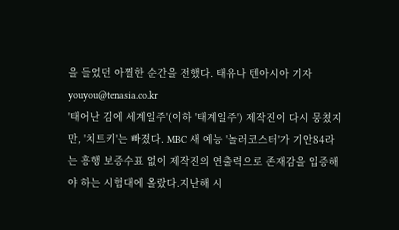을 들었던 아찔한 순간을 전했다. 태유나 텐아시아 기자 youyou@tenasia.co.kr
'태어난 김에 세계일주'(이하 '태계일주') 제작진이 다시 뭉쳤지만, '치트키'는 빠졌다. MBC 새 예능 '놀러코스터'가 기안84라는 흥행 보증수표 없이 제작진의 연출력으로 존재감을 입증해야 하는 시험대에 올랐다.지난해 시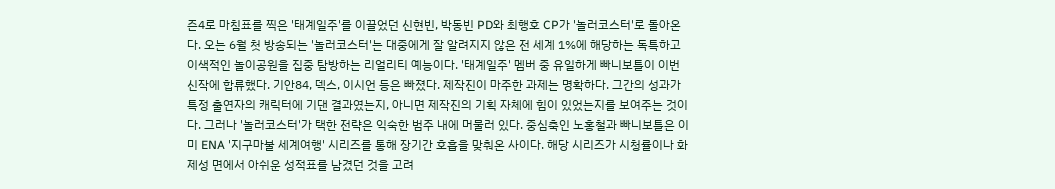즌4로 마침표를 찍은 '태계일주'를 이끌었던 신현빈, 박동빈 PD와 최행호 CP가 '놀러코스터'로 돌아온다. 오는 6월 첫 방송되는 '놀러코스터'는 대중에게 잘 알려지지 않은 전 세계 1%에 해당하는 독특하고 이색적인 놀이공원을 집중 탐방하는 리얼리티 예능이다. '태계일주' 멤버 중 유일하게 빠니보틀이 이번 신작에 합류했다. 기안84, 덱스, 이시언 등은 빠졌다. 제작진이 마주한 과제는 명확하다. 그간의 성과가 특정 출연자의 캐릭터에 기댄 결과였는지, 아니면 제작진의 기획 자체에 힘이 있었는지를 보여주는 것이다. 그러나 '놀러코스터'가 택한 전략은 익숙한 범주 내에 머물러 있다. 중심축인 노홍철과 빠니보틀은 이미 ENA '지구마불 세계여행' 시리즈를 통해 장기간 호흡을 맞춰온 사이다. 해당 시리즈가 시청률이나 화제성 면에서 아쉬운 성적표를 남겼던 것을 고려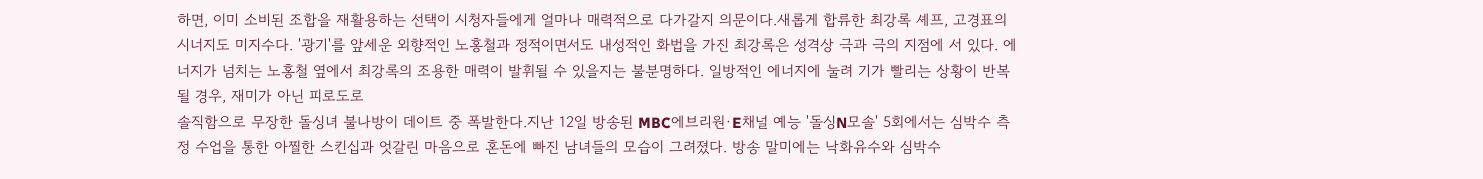하면, 이미 소비된 조합을 재활용하는 선택이 시청자들에게 얼마나 매력적으로 다가갈지 의문이다.새롭게 합류한 최강록 셰프, 고경표의 시너지도 미지수다. '광기'를 앞세운 외향적인 노홍철과 정적이면서도 내성적인 화법을 가진 최강록은 성격상 극과 극의 지점에 서 있다. 에너지가 넘치는 노홍철 옆에서 최강록의 조용한 매력이 발휘될 수 있을지는 불분명하다. 일방적인 에너지에 눌려 기가 빨리는 상황이 반복될 경우, 재미가 아닌 피로도로
솔직함으로 무장한 돌싱녀 불나방이 데이트 중 폭발한다.지난 12일 방송된 MBC에브리원·E채널 예능 '돌싱N모솔' 5회에서는 심박수 측정 수업을 통한 아찔한 스킨십과 엇갈린 마음으로 혼돈에 빠진 남녀들의 모습이 그려졌다. 방송 말미에는 낙화유수와 심박수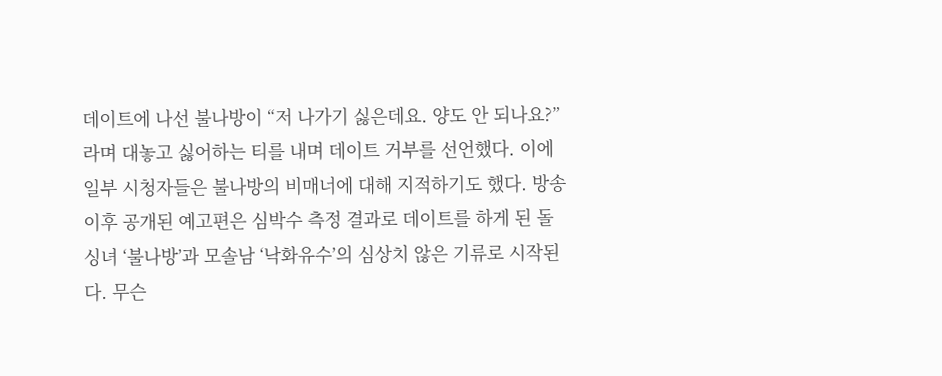데이트에 나선 불나방이 “저 나가기 싫은데요. 양도 안 되나요?”라며 대놓고 싫어하는 티를 내며 데이트 거부를 선언했다. 이에 일부 시청자들은 불나방의 비매너에 대해 지적하기도 했다. 방송 이후 공개된 예고편은 심박수 측정 결과로 데이트를 하게 된 돌싱녀 ‘불나방’과 모솔남 ‘낙화유수’의 심상치 않은 기류로 시작된다. 무슨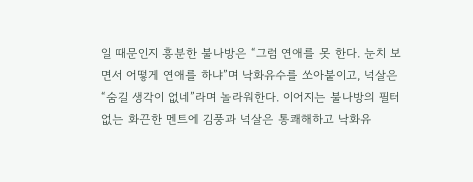일 때문인지 흥분한 불나방은 “그럼 연애를 못 한다. 눈치 보면서 어떻게 연애를 하냐”며 낙화유수를 쏘아붙이고, 넉살은 “숨길 생각이 없네”라며 놀라워한다. 이어지는 불나방의 필터 없는 화끈한 멘트에 김풍과 넉살은 통쾌해하고 낙화유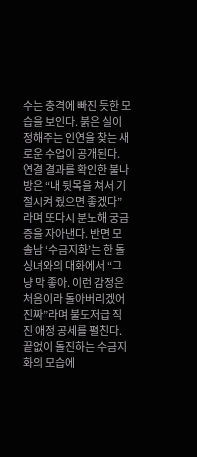수는 충격에 빠진 듯한 모습을 보인다. 붉은 실이 정해주는 인연을 찾는 새로운 수업이 공개된다. 연결 결과를 확인한 불나방은 “내 뒷목을 쳐서 기절시켜 줬으면 좋겠다”라며 또다시 분노해 궁금증을 자아낸다. 반면 모솔남 ‘수금지화’는 한 돌싱녀와의 대화에서 “그냥 막 좋아. 이런 감정은 처음이라 돌아버리겠어 진짜”라며 불도저급 직진 애정 공세를 펼친다. 끝없이 돌진하는 수금지화의 모습에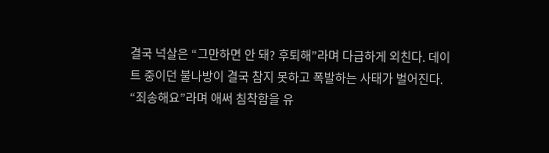결국 넉살은 “그만하면 안 돼? 후퇴해”라며 다급하게 외친다. 데이트 중이던 불나방이 결국 참지 못하고 폭발하는 사태가 벌어진다. “죄송해요”라며 애써 침착함을 유